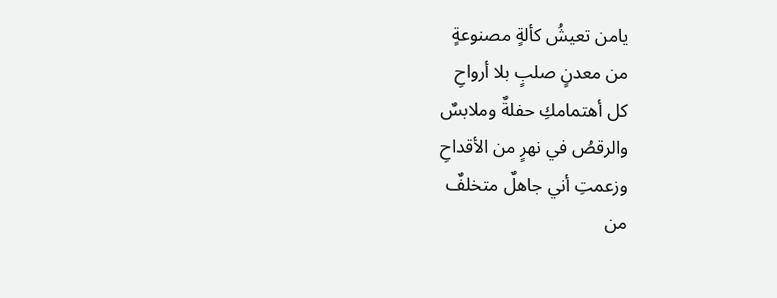يامن تعيشُ كألةٍ مصنوعةٍ
من معدنٍ صلبٍ بلا أرواحِ
كل أهتمامكِ حفلةٌ وملابسٌ
والرقصُ في نهرٍ من الأقداحِ
وزعمتِ أني جاهلٌ متخلفٌ
من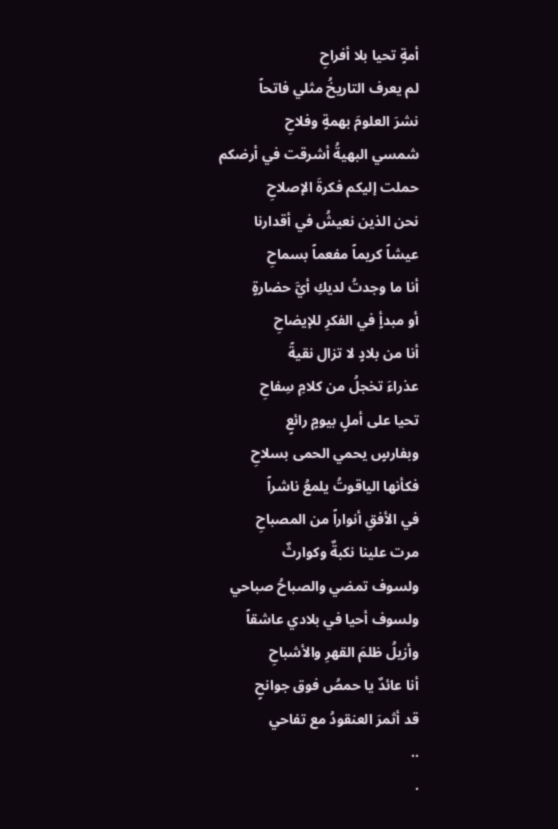أمةٍ تحيا بلا أفراحِ
لم يعرف التاريخُ مثلي فاتحاً
نشرَ العلومَ بهمةٍ وفلاحِ
شمسي البهيةُ أشرقت في أرضكم
حملت إليكم فكرةَ الإصلاحِ
نحن الذين نعيشُ في أقدارنا
عيشاً كريماً مفعماً بسماحِ
أنا ما وجدتُ لديكِ أيَّ حضارةٍ
أو مبدأٍ في الفكرِ للإيضاحِ
أنا من بلادٍ لا تزال نقيةً
عذراءَ تخجلُ من كلامِ سِفاحِ
تحيا على أملٍ بيومٍ رائعٍ
وبفارسٍ يحمي الحمى بسلاحِ
فكأنها الياقوتُ يلمعُ ناشراً
في الأفقِ أنواراً من المصباحِ
مرت علينا نكبةٌ وكوارثٌ
ولسوف تمضي والصباحُ صباحي
ولسوف أحيا في بلادي عاشقاً
وأزيلُ ظلمَ القهرِ والأشباحِ
أنا عائدٌ يا حمصُ فوق جوانحٍ
قد أثمرَ العنقودُ مع تفاحي
..
.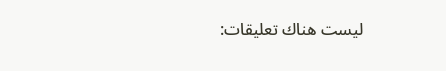ليست هناك تعليقات: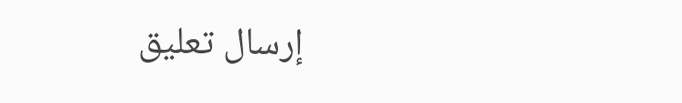إرسال تعليق